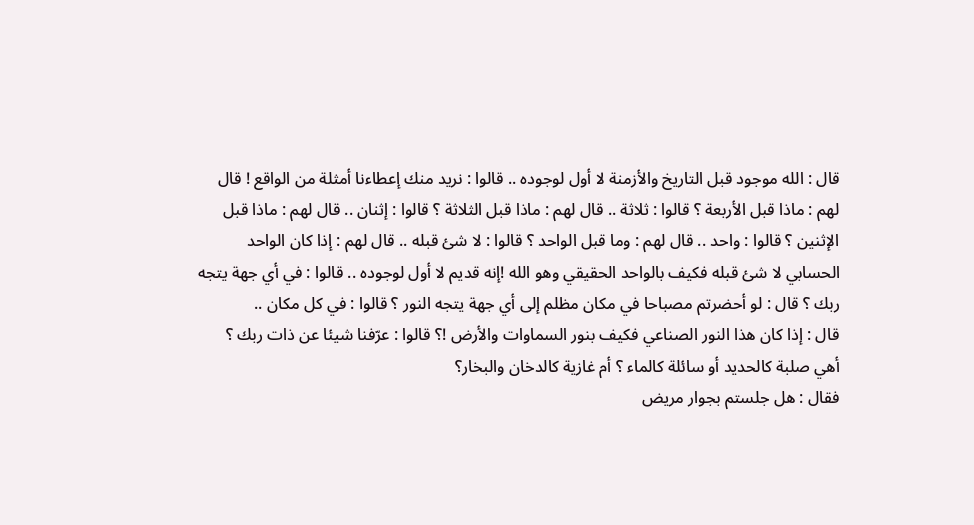قال : الله موجود قبل التاريخ والأزمنة لا أول لوجوده .. قالوا : نريد منك إعطاءنا أمثلة من الواقع ! قال لهم : ماذا قبل الأربعة ؟ قالوا : ثلاثة .. قال لهم : ماذا قبل الثلاثة ؟ قالوا : إثنان .. قال لهم : ماذا قبل الإثنين ؟ قالوا : واحد .. قال لهم : وما قبل الواحد ؟ قالوا : لا شئ قبله .. قال لهم : إذا كان الواحد الحسابي لا شئ قبله فكيف بالواحد الحقيقي وهو الله !إنه قديم لا أول لوجوده .. قالوا : في أي جهة يتجه ربك ؟ قال : لو أحضرتم مصباحا في مكان مظلم إلى أي جهة يتجه النور ؟ قالوا : في كل مكان ..
قال : إذا كان هذا النور الصناعي فكيف بنور السماوات والأرض !؟ قالوا : عرّفنا شيئا عن ذات ربك ؟ أهي صلبة كالحديد أو سائلة كالماء ؟ أم غازية كالدخان والبخار؟
فقال : هل جلستم بجوار مريض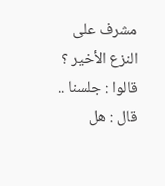مشرف على النزع الأخير ؟ قالوا : جلسنا ..
قال : هل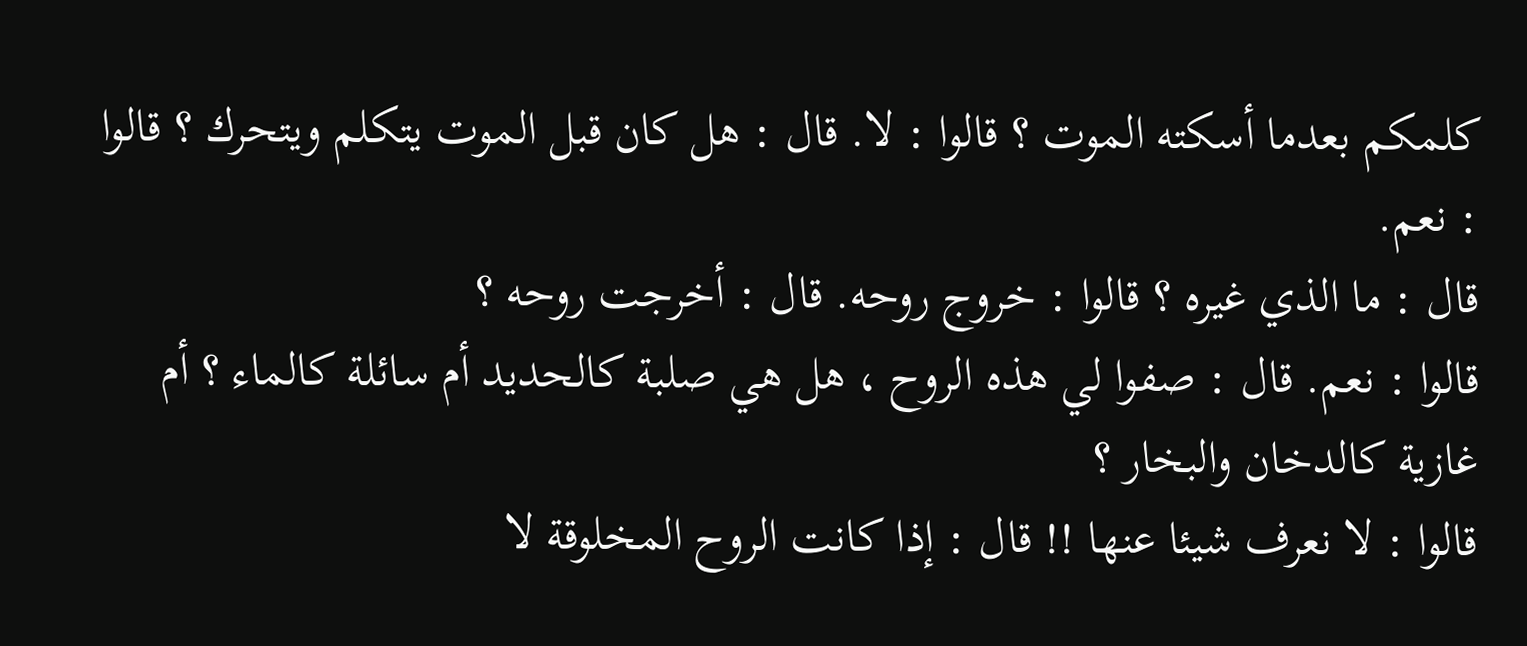كلمكم بعدما أسكته الموت ؟ قالوا : لا. قال : هل كان قبل الموت يتكلم ويتحرك ؟ قالوا : نعم.
قال : ما الذي غيره ؟ قالوا : خروج روحه. قال : أخرجت روحه ؟
قالوا : نعم. قال : صفوا لي هذه الروح ، هل هي صلبة كالحديد أم سائلة كالماء ؟ أم غازية كالدخان والبخار ؟
قالوا : لا نعرف شيئا عنها !! قال : إذا كانت الروح المخلوقة لا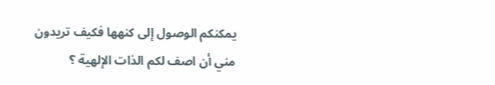يمكنكم الوصول إلى كنهها فكيف تريدون مني أن اصف لكم الذات الإلهية ؟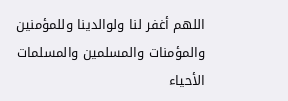اللهم أغفر لنا ولوالدينا وللمؤمنين والمؤمنات والمسلمين والمسلمات الأحياء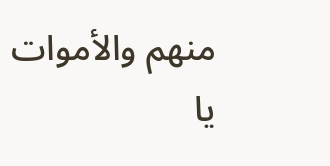منهم والأموات يا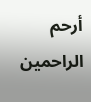أرحم الراحمين